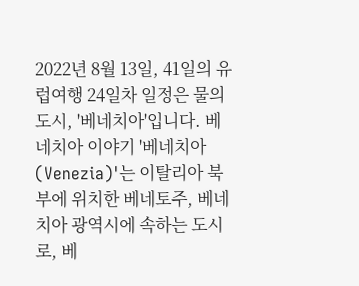2022년 8월 13일, 41일의 유럽여행 24일차 일정은 물의 도시, '베네치아'입니다. 베네치아 이야기 '베네치아(Venezia)'는 이탈리아 북부에 위치한 베네토주, 베네치아 광역시에 속하는 도시로, 베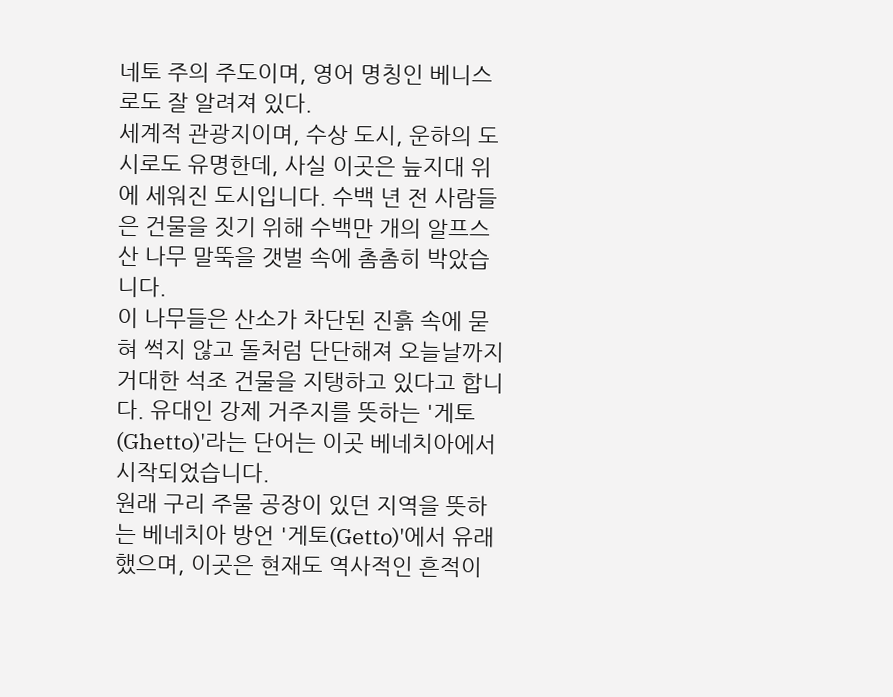네토 주의 주도이며, 영어 명칭인 베니스로도 잘 알려져 있다.
세계적 관광지이며, 수상 도시, 운하의 도시로도 유명한데, 사실 이곳은 늪지대 위에 세워진 도시입니다. 수백 년 전 사람들은 건물을 짓기 위해 수백만 개의 알프스산 나무 말뚝을 갯벌 속에 촘촘히 박았습니다.
이 나무들은 산소가 차단된 진흙 속에 묻혀 썩지 않고 돌처럼 단단해져 오늘날까지 거대한 석조 건물을 지탱하고 있다고 합니다. 유대인 강제 거주지를 뜻하는 '게토(Ghetto)'라는 단어는 이곳 베네치아에서 시작되었습니다.
원래 구리 주물 공장이 있던 지역을 뜻하는 베네치아 방언 '게토(Getto)'에서 유래했으며, 이곳은 현재도 역사적인 흔적이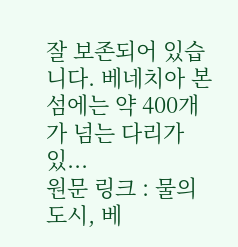잘 보존되어 있습니다. 베네치아 본섬에는 약 400개가 넘는 다리가 있...
원문 링크 : 물의 도시, 베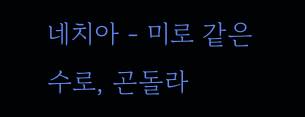네치아 - 미로 같은 수로, 곤돌라